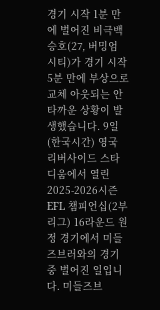경기 시작 1분 만에 벌어진 비극백승호(27, 버밍엄 시티)가 경기 시작 5분 만에 부상으로 교체 아웃되는 안타까운 상황이 발생했습니다. 9일(한국시간) 영국 리버사이드 스타디움에서 열린 2025-2026시즌 EFL 챔피언십(2부 리그) 16라운드 원정 경기에서 미들즈브러와의 경기 중 벌어진 일입니다. 미들즈브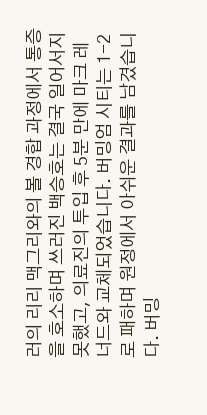러의 리리 맥그리와의 볼 경합 과정에서 통증을 호소하며 쓰러진 백승호는 결국 일어서지 못했고, 의료진의 투입 후 5분 만에 마크 레너드와 교체되었습니다. 버밍엄 시티는 1-2로 패하며 원정에서 아쉬운 결과를 남겼습니다. 버밍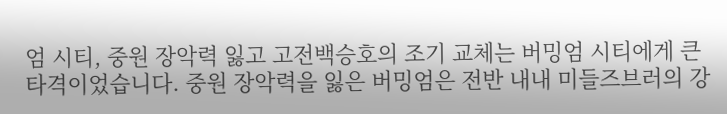엄 시티, 중원 장악력 잃고 고전백승호의 조기 교체는 버밍엄 시티에게 큰 타격이었습니다. 중원 장악력을 잃은 버밍엄은 전반 내내 미들즈브러의 강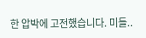한 압박에 고전했습니다. 미들..